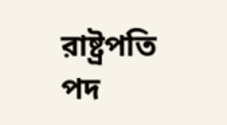রাষ্ট্রপতি পদ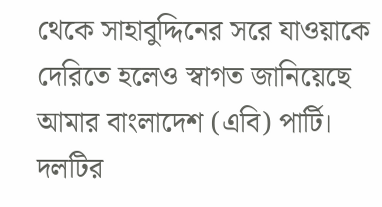থেকে সাহাবুদ্দিনের সরে যাওয়াকে দেরিতে হলেও স্বাগত জানিয়েছে আমার বাংলাদেশ (এবি) পার্টি। দলটির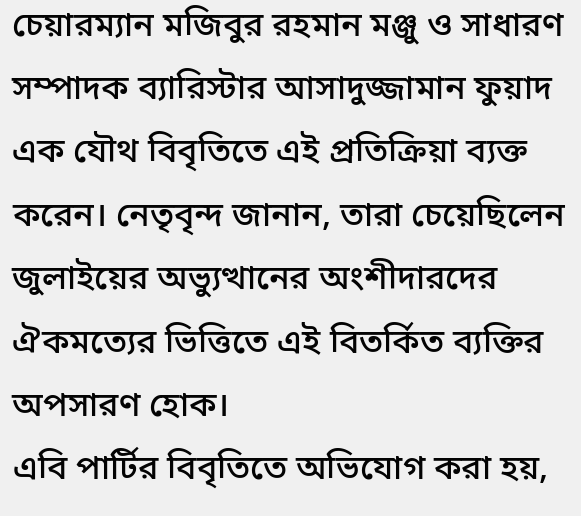চেয়ারম্যান মজিবুর রহমান মঞ্জু ও সাধারণ সম্পাদক ব্যারিস্টার আসাদুজ্জামান ফুয়াদ এক যৌথ বিবৃতিতে এই প্রতিক্রিয়া ব্যক্ত করেন। নেতৃবৃন্দ জানান, তারা চেয়েছিলেন জুলাইয়ের অভ্যুত্থানের অংশীদারদের ঐকমত্যের ভিত্তিতে এই বিতর্কিত ব্যক্তির অপসারণ হোক।
এবি পার্টির বিবৃতিতে অভিযোগ করা হয়,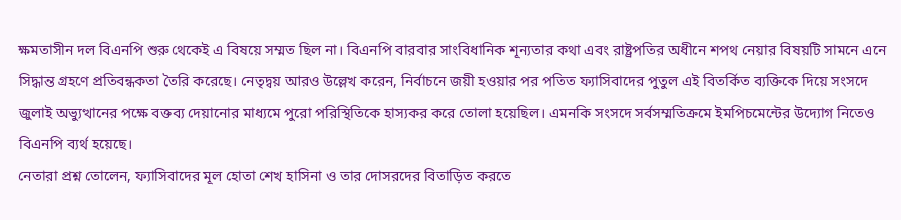ক্ষমতাসীন দল বিএনপি শুরু থেকেই এ বিষয়ে সম্মত ছিল না। বিএনপি বারবার সাংবিধানিক শূন্যতার কথা এবং রাষ্ট্রপতির অধীনে শপথ নেয়ার বিষয়টি সামনে এনে সিদ্ধান্ত গ্রহণে প্রতিবন্ধকতা তৈরি করেছে। নেতৃদ্বয় আরও উল্লেখ করেন, নির্বাচনে জয়ী হওয়ার পর পতিত ফ্যাসিবাদের পুতুল এই বিতর্কিত ব্যক্তিকে দিয়ে সংসদে জুলাই অভ্যুত্থানের পক্ষে বক্তব্য দেয়ানোর মাধ্যমে পুরো পরিস্থিতিকে হাস্যকর করে তোলা হয়েছিল। এমনকি সংসদে সর্বসম্মতিক্রমে ইমপিচমেন্টের উদ্যোগ নিতেও বিএনপি ব্যর্থ হয়েছে।
নেতারা প্রশ্ন তোলেন, ফ্যাসিবাদের মূল হোতা শেখ হাসিনা ও তার দোসরদের বিতাড়িত করতে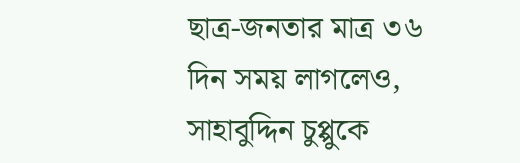ছাত্র-জনতার মাত্র ৩৬ দিন সময় লাগলেও, সাহাবুদ্দিন চুপ্পুকে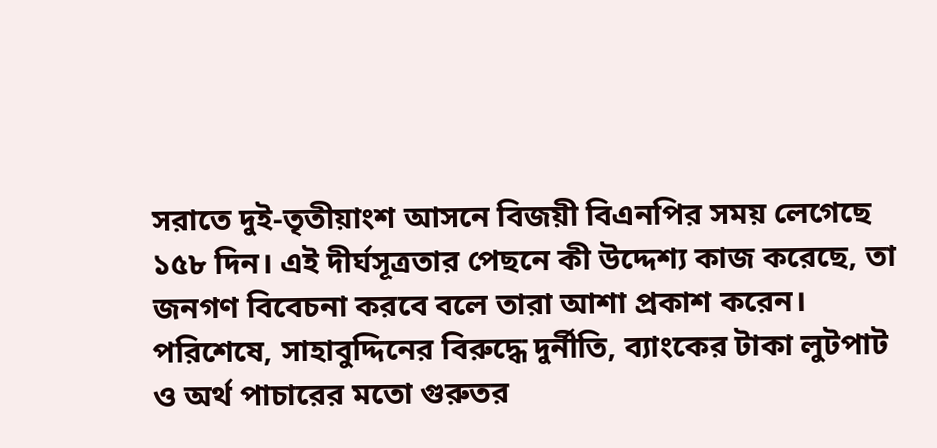সরাতে দুই-তৃতীয়াংশ আসনে বিজয়ী বিএনপির সময় লেগেছে ১৫৮ দিন। এই দীর্ঘসূত্রতার পেছনে কী উদ্দেশ্য কাজ করেছে, তা জনগণ বিবেচনা করবে বলে তারা আশা প্রকাশ করেন। পরিশেষে, সাহাবুদ্দিনের বিরুদ্ধে দুর্নীতি, ব্যাংকের টাকা লুটপাট ও অর্থ পাচারের মতো গুরুতর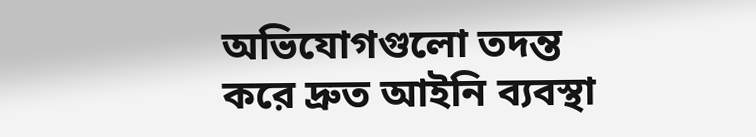অভিযোগগুলো তদন্ত করে দ্রুত আইনি ব্যবস্থা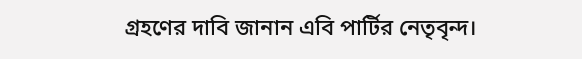গ্রহণের দাবি জানান এবি পার্টির নেতৃবৃন্দ।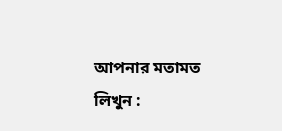আপনার মতামত লিখুন :